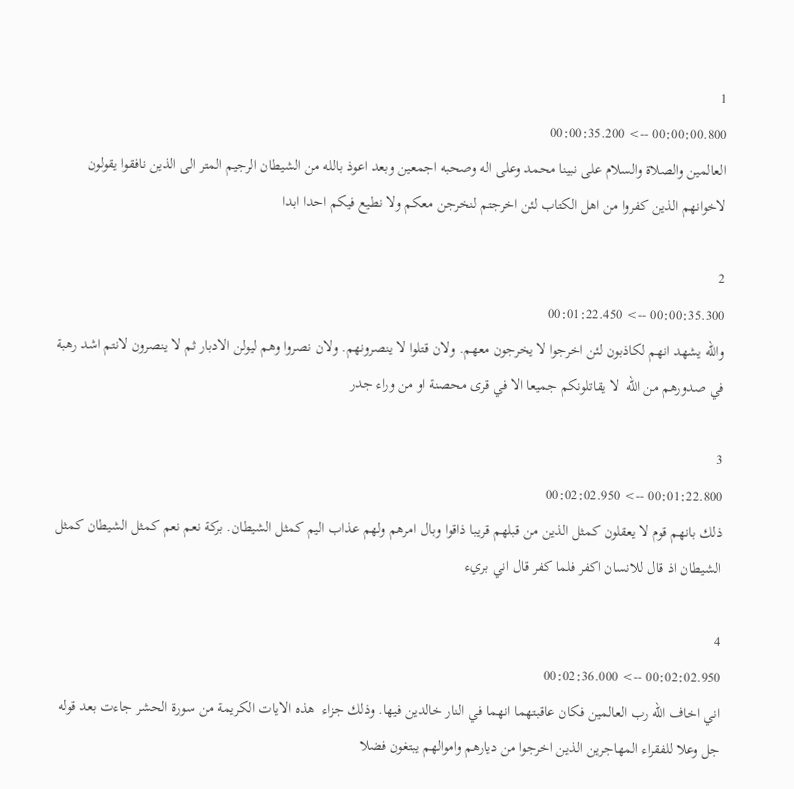1
00:00:00.800 --> 00:00:35.200
العالمين والصلاة والسلام على نبينا محمد وعلى اله وصحبه اجمعين وبعد اعوذ بالله من الشيطان الرجيم المتر الى الذين نافقوا يقولون لاخوانهم الذين كفروا من اهل الكتاب لئن اخرجتم لنخرجن معكم ولا نطيع فيكم احدا ابدا

2
00:00:35.300 --> 00:01:22.450
والله يشهد انهم لكاذبون لئن اخرجوا لا يخرجون معهم. ولان قتلوا لا ينصرونهم. ولان نصروا وهم ليولن الادبار ثم لا ينصرون لانتم اشد رهبة في صدورهم من الله  لا يقاتلونكم جميعا الا في قرى محصنة او من وراء جدر

3
00:01:22.800 --> 00:02:02.950
ذلك بانهم قوم لا يعقلون كمثل الذين من قبلهم قريبا ذاقوا وبال امرهم ولهم عذاب اليم كمثل الشيطان. بركة نعم نعم كمثل الشيطان كمثل الشيطان اذ قال للانسان اكفر فلما كفر قال اني بريء

4
00:02:02.950 --> 00:02:36.000
اني اخاف الله رب العالمين فكان عاقبتهما انهما في النار خالدين فيها. وذلك جزاء  هذه الايات الكريمة من سورة الحشر جاءت بعد قوله جل وعلا للفقراء المهاجرين الذين اخرجوا من ديارهم واموالهم يبتغون فضلا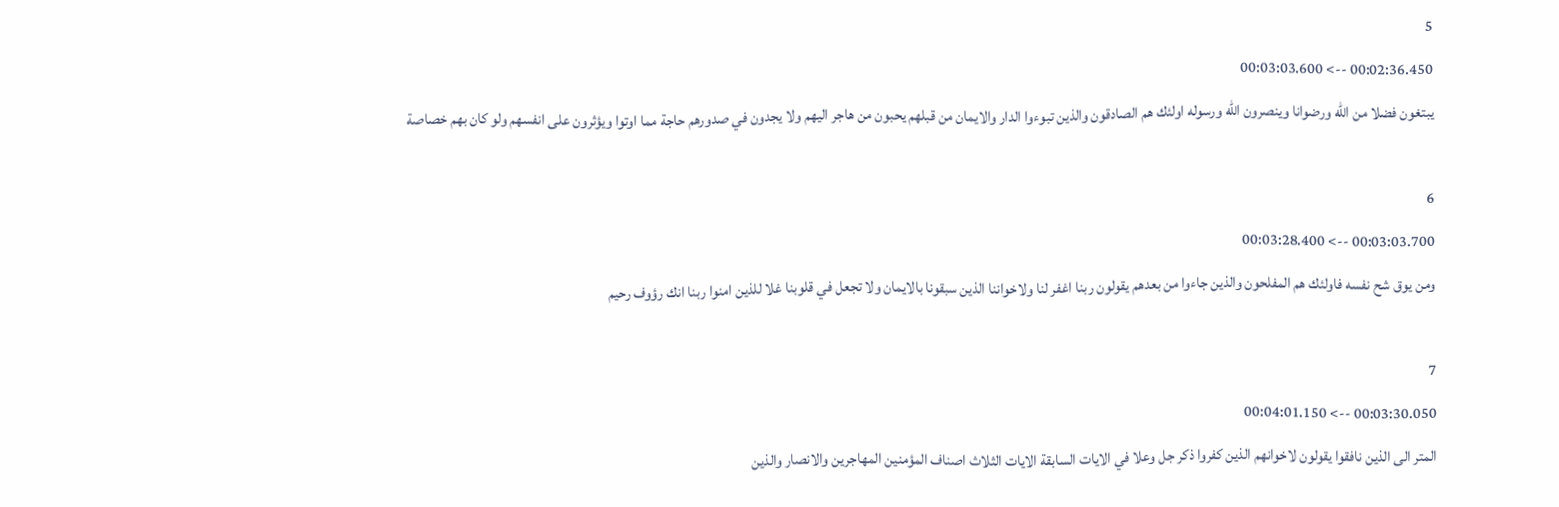5
00:02:36.450 --> 00:03:03.600
يبتغون فضلا من الله ورضوانا وينصرون الله ورسوله اولئك هم الصادقون والذين تبوءوا الدار والايمان من قبلهم يحبون من هاجر اليهم ولا يجدون في صدورهم حاجة مما اوتوا ويؤثرون على انفسهم ولو كان بهم خصاصة

6
00:03:03.700 --> 00:03:28.400
ومن يوق شح نفسه فاولئك هم المفلحون والذين جاءوا من بعدهم يقولون ربنا اغفر لنا ولاخواننا الذين سبقونا بالايمان ولا تجعل في قلوبنا غلا للذين امنوا ربنا انك رؤوف رحيم

7
00:03:30.050 --> 00:04:01.150
المتر الى الذين نافقوا يقولون لاخوانهم الذين كفروا ذكر جل وعلا في الايات السابقة الايات الثلاث اصناف المؤمنين المهاجرين والانصار والذين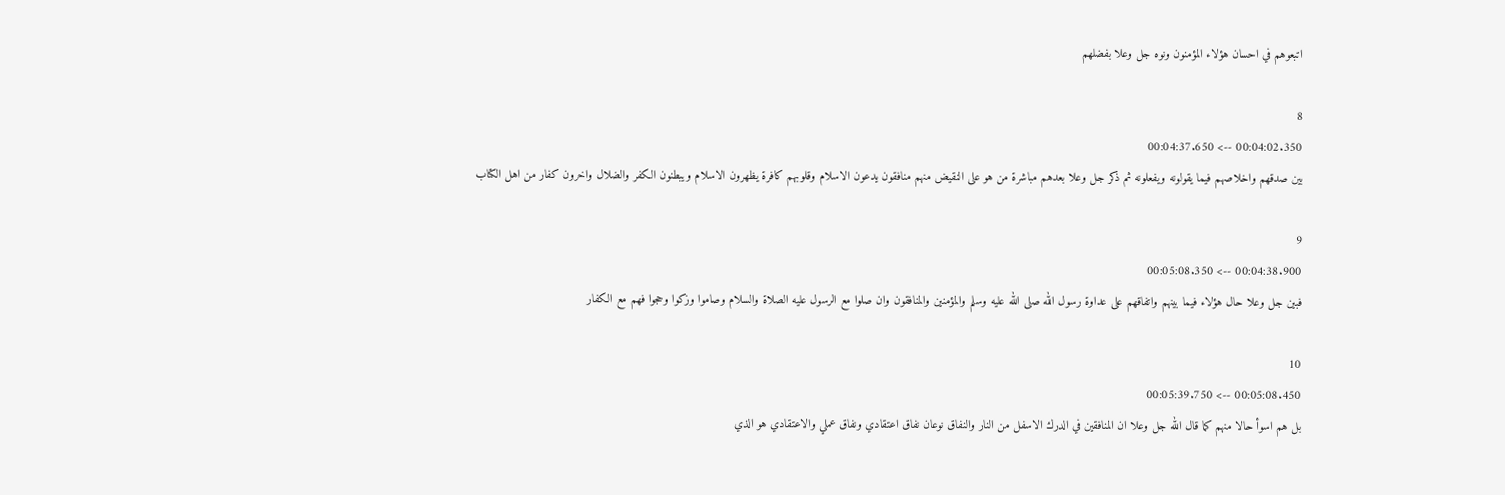اتبعوهم في احسان هؤلاء المؤمنون ونوه جل وعلا بفضلهم

8
00:04:02.350 --> 00:04:37.650
بين صدقهم واخلاصهم فيما يقولونه ويفعلونه ثم ذكر جل وعلا بعدهم مباشرة من هو على النقيض منهم منافقون يدعون الاسلام وقلوبهم كافرة يظهرون الاسلام ويبطنون الكفر والضلال واخرون كفار من اهل الكتاب

9
00:04:38.900 --> 00:05:08.350
فبين جل وعلا حال هؤلاء فيما بينهم واتفاقهم على عداوة رسول الله صلى الله عليه وسلم والمؤمنين والمنافقون وان صلوا مع الرسول عليه الصلاة والسلام وصاموا وزكوا وحجوا فهم مع الكفار

10
00:05:08.450 --> 00:05:39.750
بل هم اسوأ حالا منهم كما قال الله جل وعلا ان المنافقين في الدرك الاسفل من النار والنفاق نوعان نفاق اعتقادي ونفاق عملي والاعتقادي هو الذي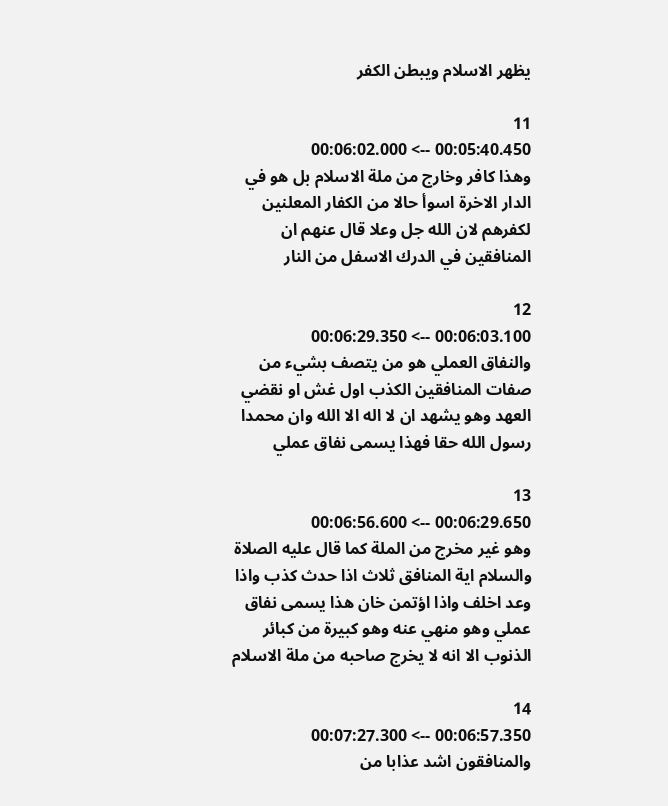يظهر الاسلام ويبطن الكفر

11
00:05:40.450 --> 00:06:02.000
وهذا كافر وخارج من ملة الاسلام بل هو في الدار الاخرة اسوأ حالا من الكفار المعلنين لكفرهم لان الله جل وعلا قال عنهم ان المنافقين في الدرك الاسفل من النار

12
00:06:03.100 --> 00:06:29.350
والنفاق العملي هو من يتصف بشيء من صفات المنافقين الكذب اول غش او نقضي العهد وهو يشهد ان لا اله الا الله وان محمدا رسول الله حقا فهذا يسمى نفاق عملي

13
00:06:29.650 --> 00:06:56.600
وهو غير مخرج من الملة كما قال عليه الصلاة والسلام اية المنافق ثلاث اذا حدث كذب واذا وعد اخلف واذا اؤتمن خان هذا يسمى نفاق عملي وهو منهي عنه وهو كبيرة من كبائر الذنوب الا انه لا يخرج صاحبه من ملة الاسلام

14
00:06:57.350 --> 00:07:27.300
والمنافقون اشد عذابا من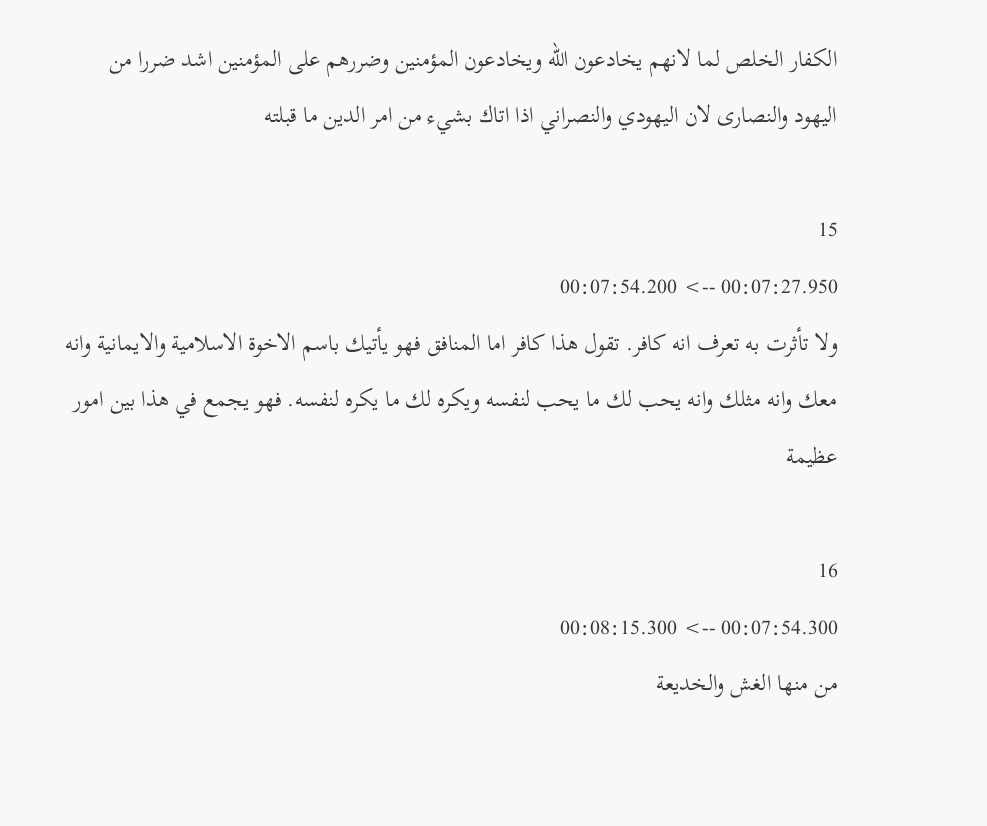الكفار الخلص لما لانهم يخادعون الله ويخادعون المؤمنين وضررهم على المؤمنين اشد ضررا من اليهود والنصارى لان اليهودي والنصراني اذا اتاك بشيء من امر الدين ما قبلته

15
00:07:27.950 --> 00:07:54.200
ولا تأثرت به تعرف انه كافر. تقول هذا كافر اما المنافق فهو يأتيك باسم الاخوة الاسلامية والايمانية وانه معك وانه مثلك وانه يحب لك ما يحب لنفسه ويكره لك ما يكره لنفسه. فهو يجمع في هذا بين امور عظيمة

16
00:07:54.300 --> 00:08:15.300
من منها الغش والخديعة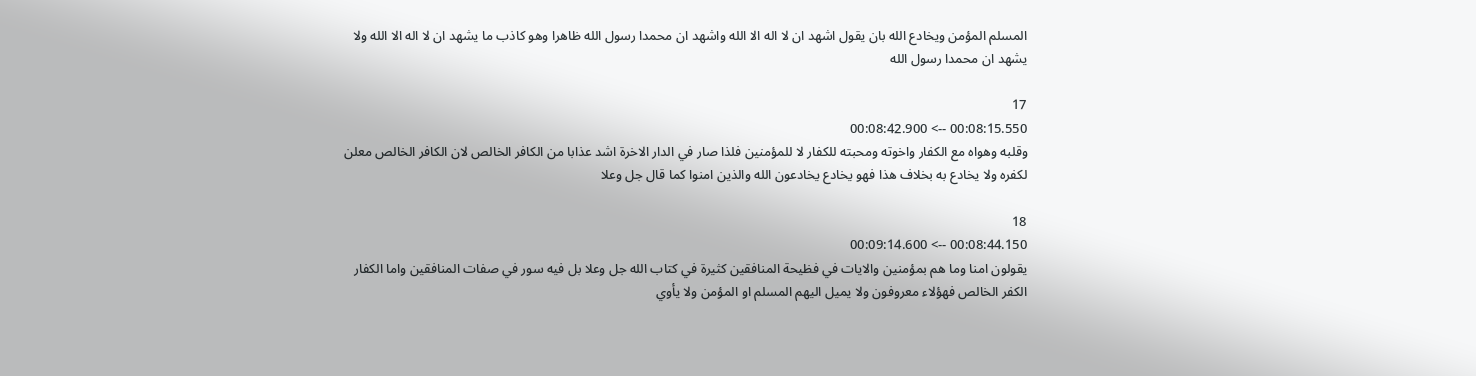المسلم المؤمن ويخادع الله بان يقول اشهد ان لا اله الا الله واشهد ان محمدا رسول الله ظاهرا وهو كاذب ما يشهد ان لا اله الا الله ولا يشهد ان محمدا رسول الله

17
00:08:15.550 --> 00:08:42.900
وقلبه وهواه مع الكفار واخوته ومحبته للكفار لا للمؤمنين فلذا صار في الدار الاخرة اشد عذابا من الكافر الخالص لان الكافر الخالص معلن لكفره ولا يخادع به بخلاف هذا فهو يخادع يخادعون الله والذين امنوا كما قال جل وعلا

18
00:08:44.150 --> 00:09:14.600
يقولون امنا وما هم بمؤمنين والايات في فظيحة المنافقين كثيرة في كتاب الله جل وعلا بل فيه سور في صفات المنافقين واما الكفار الكفر الخالص فهؤلاء معروفون ولا يميل اليهم المسلم او المؤمن ولا يأوي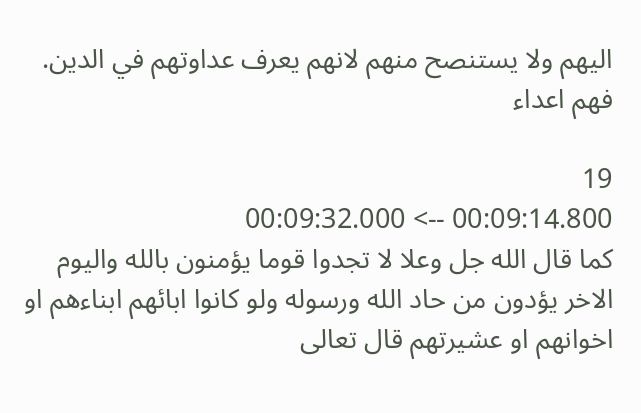اليهم ولا يستنصح منهم لانهم يعرف عداوتهم في الدين. فهم اعداء

19
00:09:14.800 --> 00:09:32.000
كما قال الله جل وعلا لا تجدوا قوما يؤمنون بالله واليوم الاخر يؤدون من حاد الله ورسوله ولو كانوا ابائهم ابناءهم او اخوانهم او عشيرتهم قال تعالى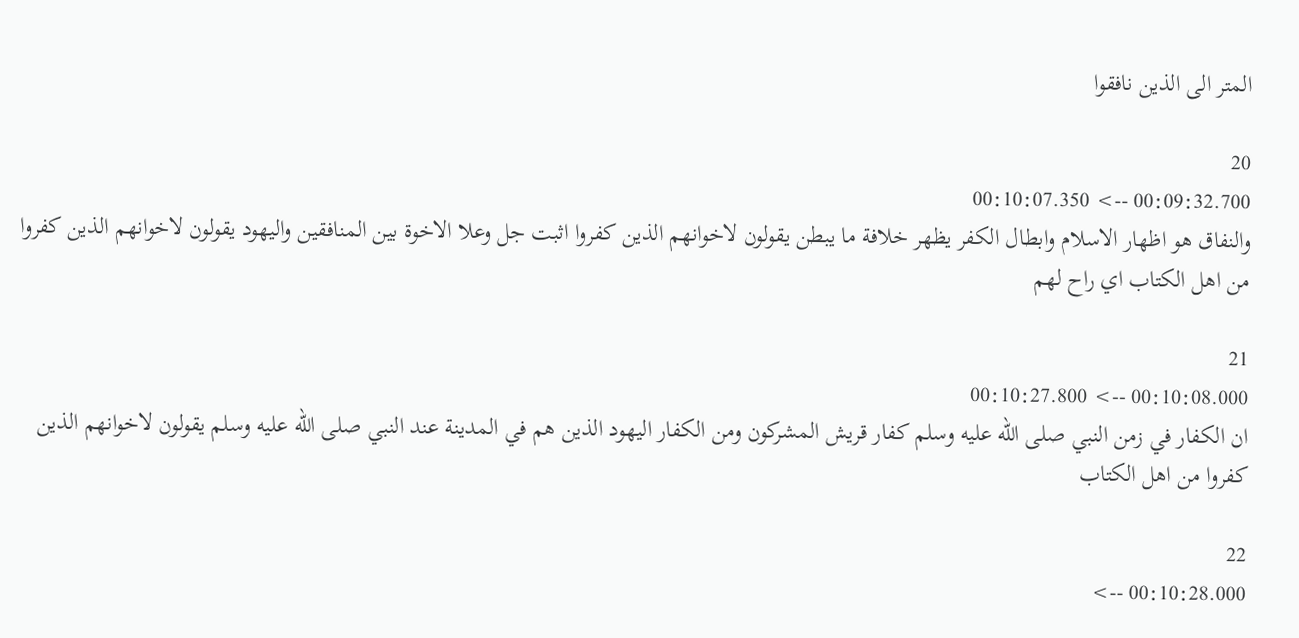المتر الى الذين نافقوا

20
00:09:32.700 --> 00:10:07.350
والنفاق هو اظهار الاسلام وابطال الكفر يظهر خلافة ما يبطن يقولون لاخوانهم الذين كفروا اثبت جل وعلا الاخوة بين المنافقين واليهود يقولون لاخوانهم الذين كفروا من اهل الكتاب اي راح لهم

21
00:10:08.000 --> 00:10:27.800
ان الكفار في زمن النبي صلى الله عليه وسلم كفار قريش المشركون ومن الكفار اليهود الذين هم في المدينة عند النبي صلى الله عليه وسلم يقولون لاخوانهم الذين كفروا من اهل الكتاب

22
00:10:28.000 -->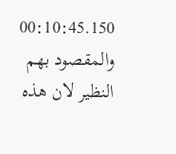00:10:45.150
والمقصود بهم النظير لان هذه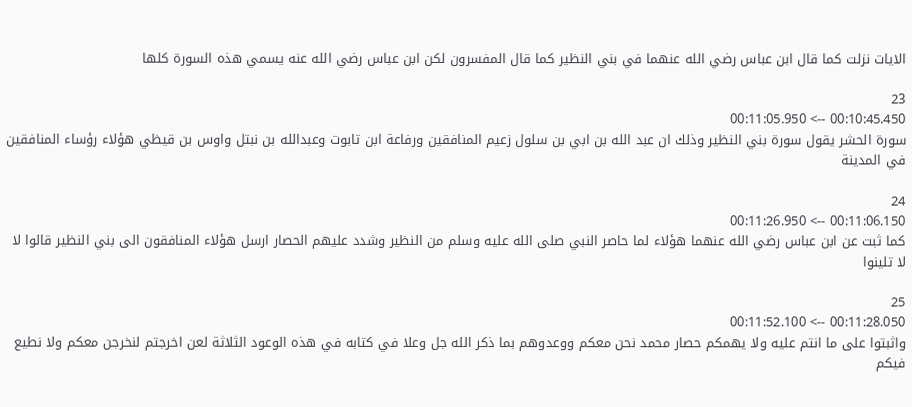الايات نزلت كما قال ابن عباس رضي الله عنهما في بني النظير كما قال المفسرون لكن ابن عباس رضي الله عنه يسمي هذه السورة كلها

23
00:10:45.450 --> 00:11:05.950
سورة الحشر يقول سورة بني النظير وذلك ان عبد الله بن ابي بن سلول زعيم المنافقين ورفاعة ابن تابوت وعبدالله بن نبتل واوس بن قيظي هؤلاء رؤساء المنافقين في المدينة

24
00:11:06.150 --> 00:11:26.950
كما ثبت عن ابن عباس رضي الله عنهما هؤلاء لما حاصر النبي صلى الله عليه وسلم من النظير وشدد عليهم الحصار ارسل هؤلاء المنافقون الى بني النظير قالوا لا لا تلينوا

25
00:11:28.050 --> 00:11:52.100
واثبتوا على ما انتم عليه ولا يهمكم حصار محمد نحن معكم ووعدوهم بما ذكر الله جل وعلا في كتابه في هذه الوعود الثلاثة لعن اخرجتم لنخرجن معكم ولا نطيع فيكم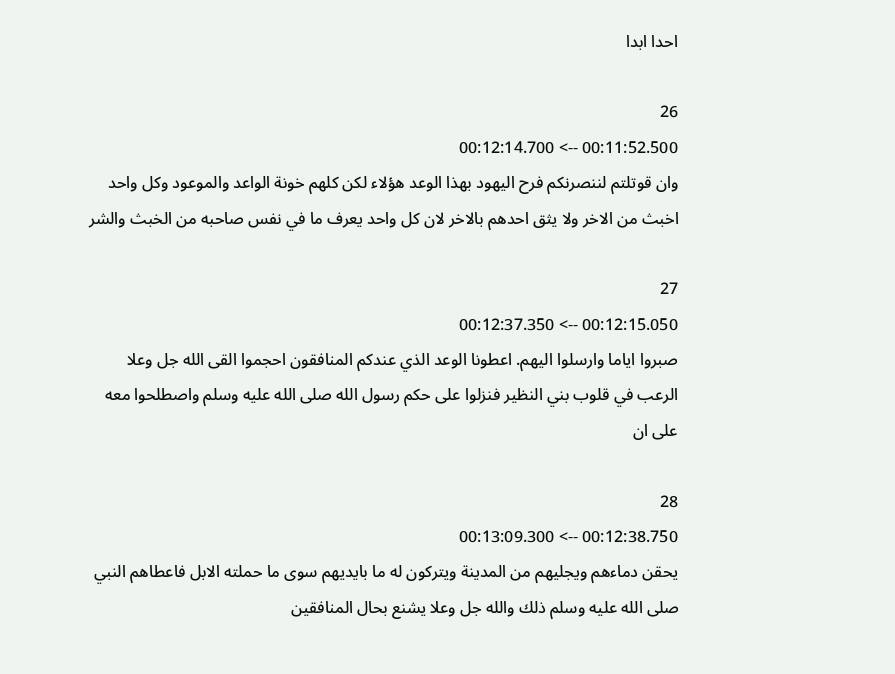احدا ابدا

26
00:11:52.500 --> 00:12:14.700
وان قوتلتم لننصرنكم فرح اليهود بهذا الوعد هؤلاء لكن كلهم خونة الواعد والموعود وكل واحد اخبث من الاخر ولا يثق احدهم بالاخر لان كل واحد يعرف ما في نفس صاحبه من الخبث والشر

27
00:12:15.050 --> 00:12:37.350
صبروا اياما وارسلوا اليهم. اعطونا الوعد الذي عندكم المنافقون احجموا القى الله جل وعلا الرعب في قلوب بني النظير فنزلوا على حكم رسول الله صلى الله عليه وسلم واصطلحوا معه على ان

28
00:12:38.750 --> 00:13:09.300
يحقن دماءهم ويجليهم من المدينة ويتركون له ما بايديهم سوى ما حملته الابل فاعطاهم النبي صلى الله عليه وسلم ذلك والله جل وعلا يشنع بحال المنافقين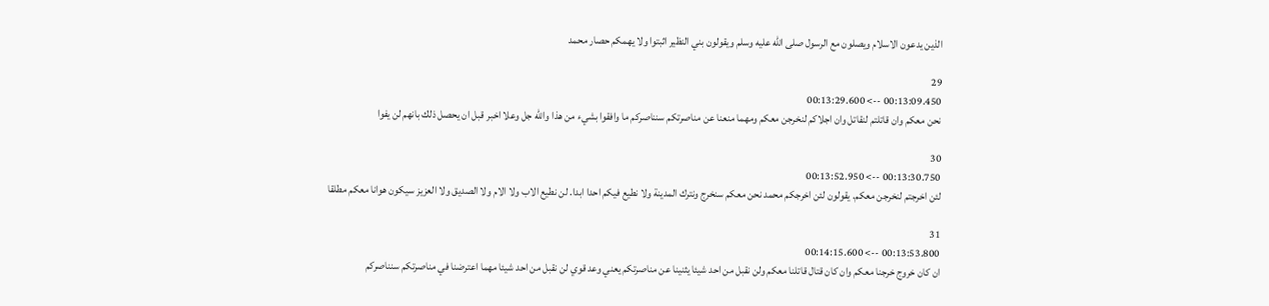الذين يدعون الاسلام ويصلون مع الرسول صلى الله عليه وسلم ويقولون بني النظير اثبتوا ولا يهمكم حصار محمد

29
00:13:09.450 --> 00:13:29.600
نحن معكم وان قاتلتم لنقاتل وان اجلاكم لنخرجن معكم ومهما منعنا عن مناصرتكم سنناصركم ما وافقوا بشيء من هذا والله جل وعلا اخبر قبل ان يحصل ذلك بانهم لن يفوا

30
00:13:30.750 --> 00:13:52.950
لئن اخرجتم لنخرجن معكم. يقولون لئن اخرجكم محمد نحن معكم سنخرج ونترك المدينة ولا نطيع فيكم احدا ابدا. لن نطيع الاب ولا الام ولا الصديق ولا العزيز سيكون هوانا معكم مطلقا

31
00:13:53.800 --> 00:14:15.600
ان كان خروج خرجنا معكم وان كان قتال قاتلنا معكم ولن نقبل من احد شيئا يثنينا عن مناصرتكم يعني وعد قوي لن نقبل من احد شيئا مهما اعترضنا في مناصرتكم سنناصركم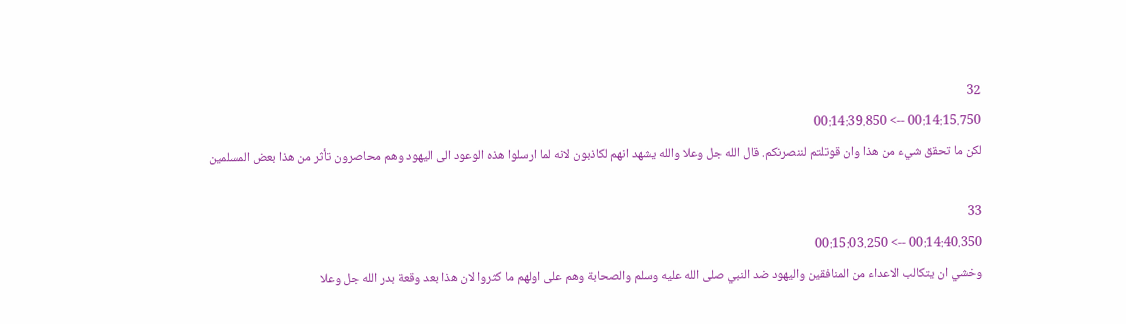32
00:14:15.750 --> 00:14:39.850
لكن ما تحقق شيء من هذا وان قوتلتم لننصرنكم. قال الله جل وعلا والله يشهد انهم لكاذبون لانه لما ارسلوا هذه الوعود الى اليهود وهم محاصرون تأثر من هذا بعض المسلمين

33
00:14:40.350 --> 00:15:03.250
وخشي ان يتكالب الاعداء من المنافقين واليهود ضد النبي صلى الله عليه وسلم والصحابة وهم على اولهم ما كثروا لان هذا بعد وقعة بدر الله جل وعلا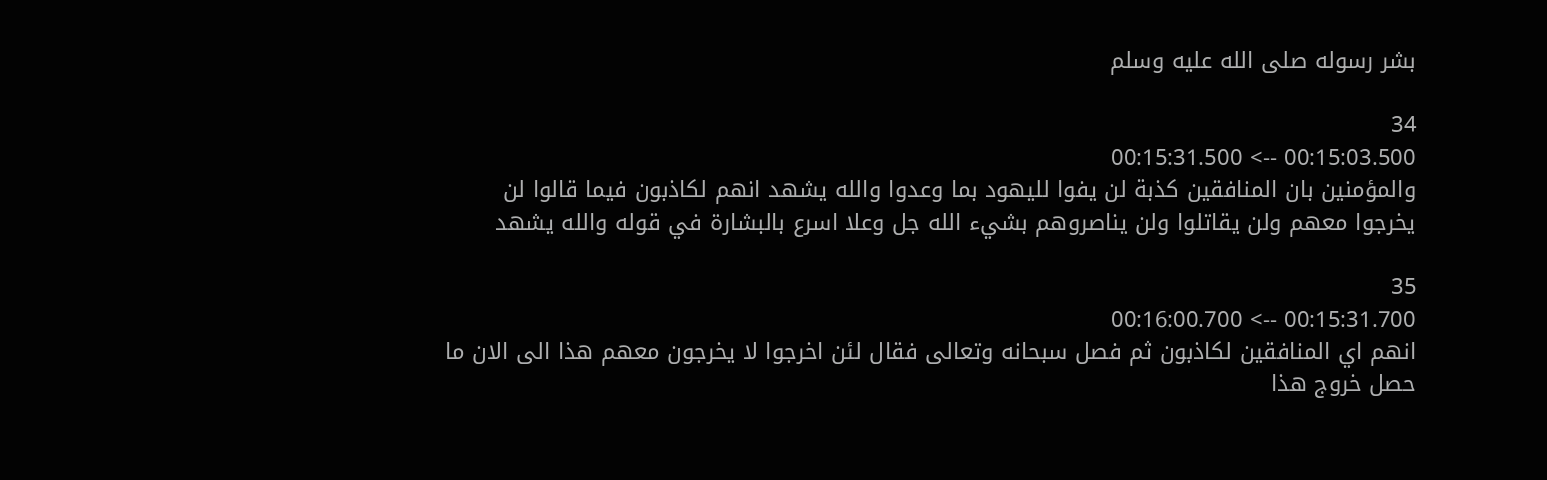بشر رسوله صلى الله عليه وسلم

34
00:15:03.500 --> 00:15:31.500
والمؤمنين بان المنافقين كذبة لن يفوا لليهود بما وعدوا والله يشهد انهم لكاذبون فيما قالوا لن يخرجوا معهم ولن يقاتلوا ولن يناصروهم بشيء الله جل وعلا اسرع بالبشارة في قوله والله يشهد

35
00:15:31.700 --> 00:16:00.700
انهم اي المنافقين لكاذبون ثم فصل سبحانه وتعالى فقال لئن اخرجوا لا يخرجون معهم هذا الى الان ما حصل خروج هذا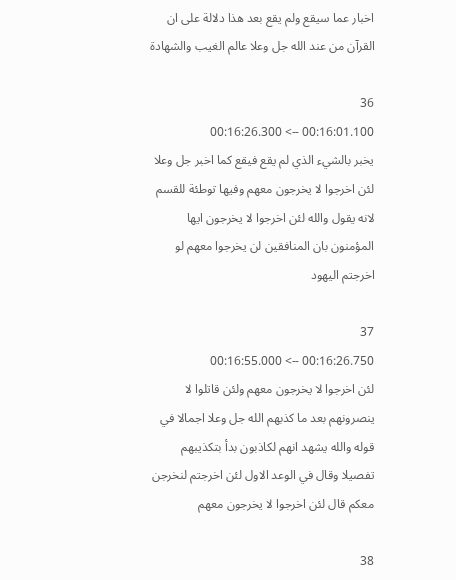اخبار عما سيقع ولم يقع بعد هذا دلالة على ان القرآن من عند الله جل وعلا عالم الغيب والشهادة

36
00:16:01.100 --> 00:16:26.300
يخبر بالشيء الذي لم يقع فيقع كما اخبر جل وعلا لئن اخرجوا لا يخرجون معهم وفيها توطئة للقسم لانه يقول والله لئن اخرجوا لا يخرجون ايها المؤمنون بان المنافقين لن يخرجوا معهم لو اخرجتم اليهود

37
00:16:26.750 --> 00:16:55.000
لئن اخرجوا لا يخرجون معهم ولئن قاتلوا لا ينصرونهم بعد ما كذبهم الله جل وعلا اجمالا في قوله والله يشهد انهم لكاذبون بدأ بتكذيبهم تفصيلا وقال في الوعد الاول لئن اخرجتم لنخرجن معكم قال لئن اخرجوا لا يخرجون معهم

38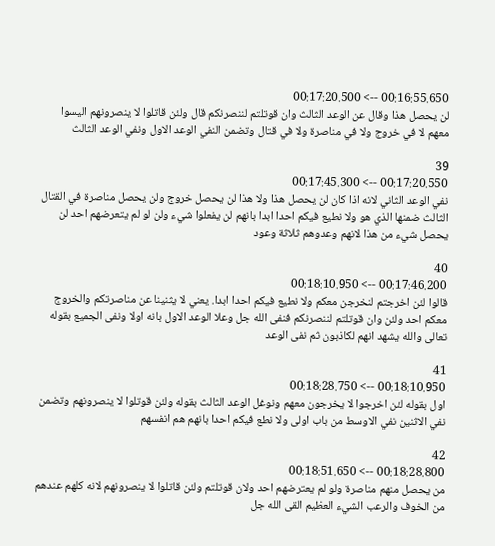00:16:55.650 --> 00:17:20.500
لن يحصل هذا وقال عن الوعد الثالث وان قوتلتم لننصرنكم قال ولئن قاتلوا لا ينصرونهم اليسوا معهم لا في خروج ولا في مناصرة ولا في قتال وتضمن النفي الوعد الاول ونفي الوعد الثالث

39
00:17:20.550 --> 00:17:45.300
نفي الوعد الثاني لانه اذا كان لن يحصل هذا ولا هذا لن يحصل خروج ولن يحصل مناصرة في القتال الثالث ضمنها الذي هو ولا نطيع فيكم احدا ابدا بانهم لن يفعلوا شيء ولن لو لم يتعرضهم احد لن يحصل شيء من هذا لانهم وعدوهم ثلاثة وعود

40
00:17:46.200 --> 00:18:10.950
قالوا لئن اخرجتم لنخرجن معكم ولا نطيع فيكم احدا ابدا. يعني لا يثنينا عن مناصرتكم والخروج معكم احد ولئن وان قوتلتم لننصرنكم فنفى الله جل وعلا الوعد الاول بانه اولا ونفى الجميع بقوله تعالى والله يشهد انهم لكاذبون ثم نفى الوعد

41
00:18:10.950 --> 00:18:28.750
اول بقوله لئن اخرجوا لا يخرجون معهم ونوغل الوعد الثالث بقوله ولئن قوتلوا لا ينصرونهم وتضمن نفي الاثنين نفي الاوسط من باب اولى ولا نطع فيكم احدا بانهم هم انفسهم

42
00:18:28.800 --> 00:18:51.650
من يحصل منهم مناصرة ولو لم يعترضهم احد ولان قوتلتم ولئن قاتلوا لا ينصرونهم لانه كلهم عندهم من الخوف والرعب الشيء العظيم القى الله جل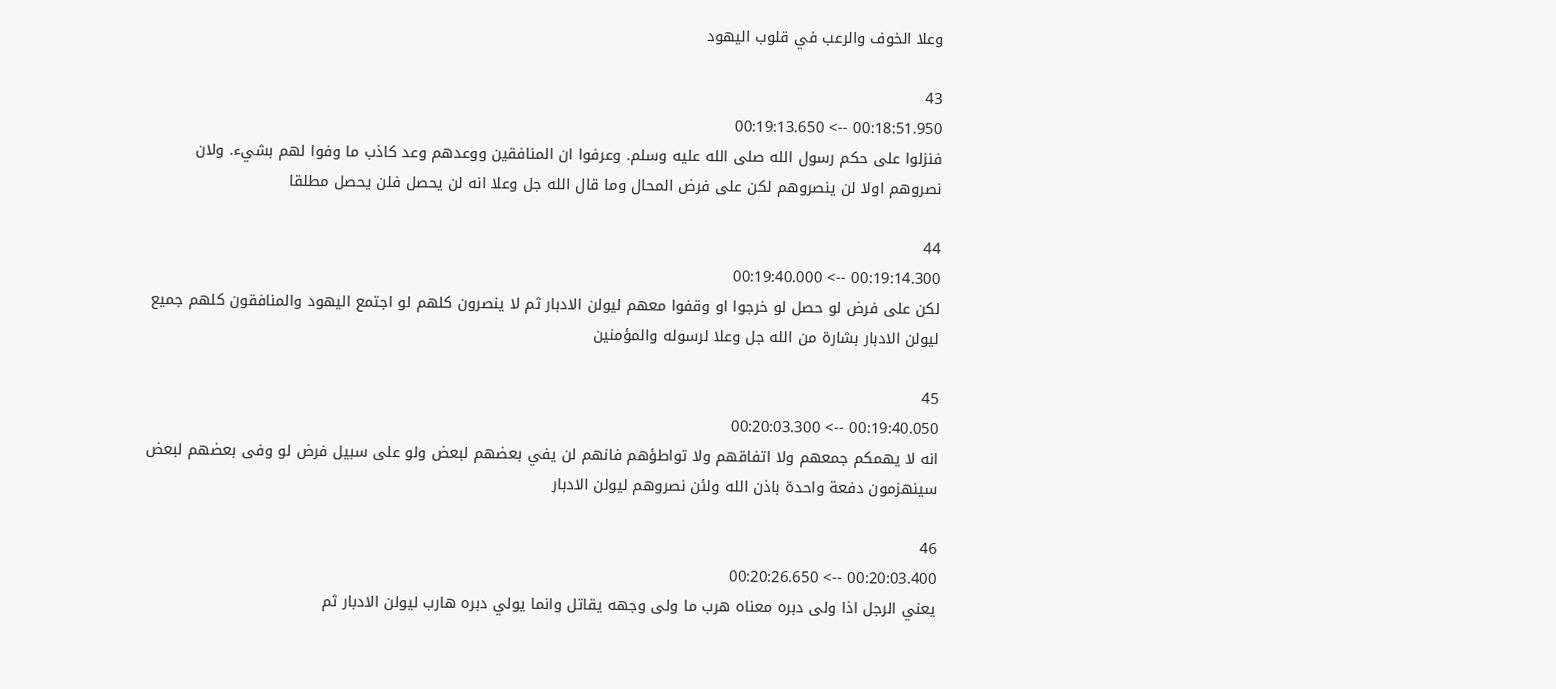وعلا الخوف والرعب في قلوب اليهود

43
00:18:51.950 --> 00:19:13.650
فنزلوا على حكم رسول الله صلى الله عليه وسلم. وعرفوا ان المنافقين ووعدهم وعد كاذب ما وفوا لهم بشيء. ولان نصروهم اولا لن ينصروهم لكن على فرض المحال وما قال الله جل وعلا انه لن يحصل فلن يحصل مطلقا

44
00:19:14.300 --> 00:19:40.000
لكن على فرض لو حصل لو خرجوا او وقفوا معهم ليولن الادبار ثم لا ينصرون كلهم لو اجتمع اليهود والمنافقون كلهم جميع ليولن الادبار بشارة من الله جل وعلا لرسوله والمؤمنين

45
00:19:40.050 --> 00:20:03.300
انه لا يهمكم جمعهم ولا اتفاقهم ولا تواطؤهم فانهم لن يفي بعضهم لبعض ولو على سبيل فرض لو وفى بعضهم لبعض سينهزمون دفعة واحدة باذن الله ولئن نصروهم ليولن الادبار

46
00:20:03.400 --> 00:20:26.650
يعني الرجل اذا ولى دبره معناه هرب ما ولى وجهه يقاتل وانما يولي دبره هارب ليولن الادبار ثم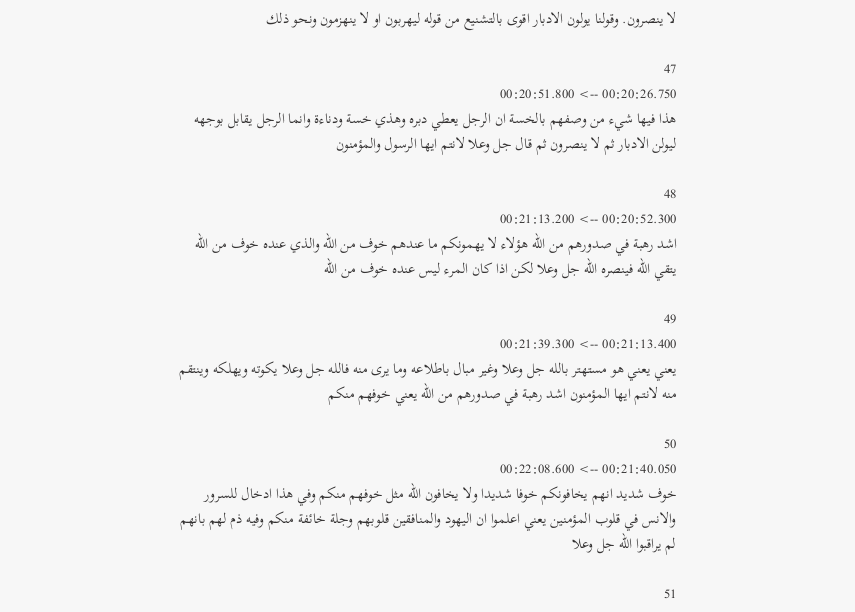لا ينصرون. وقولنا يولون الادبار اقوى بالتشنيع من قوله ليهربون او لا ينهزمون ونحو ذلك

47
00:20:26.750 --> 00:20:51.800
هذا فيها شيء من وصفهم بالخسة ان الرجل يعطي دبره وهذي خسة ودناءة وانما الرجل يقابل بوجهه ليولن الادبار ثم لا ينصرون ثم قال جل وعلا لانتم ايها الرسول والمؤمنون

48
00:20:52.300 --> 00:21:13.200
اشد رهبة في صدورهم من الله هؤلاء لا يهمونكم ما عندهم خوف من الله والذي عنده خوف من الله يتقي الله فينصره الله جل وعلا لكن اذا كان المرء ليس عنده خوف من الله

49
00:21:13.400 --> 00:21:39.300
يعني يعني هو مستهتر بالله جل وعلا وغير مبال باطلاعه وما يرى منه فالله جل وعلا يكوته ويهلكه وينتقم منه لانتم ايها المؤمنون اشد رهبة في صدورهم من الله يعني خوفهم منكم

50
00:21:40.050 --> 00:22:08.600
خوف شديد انهم يخافونكم خوفا شديدا ولا يخافون الله مثل خوفهم منكم وفي هذا ادخال للسرور والانس في قلوب المؤمنين يعني اعلموا ان اليهود والمنافقين قلوبهم وجلة خائفة منكم وفيه ذم لهم بانهم لم يراقبوا الله جل وعلا

51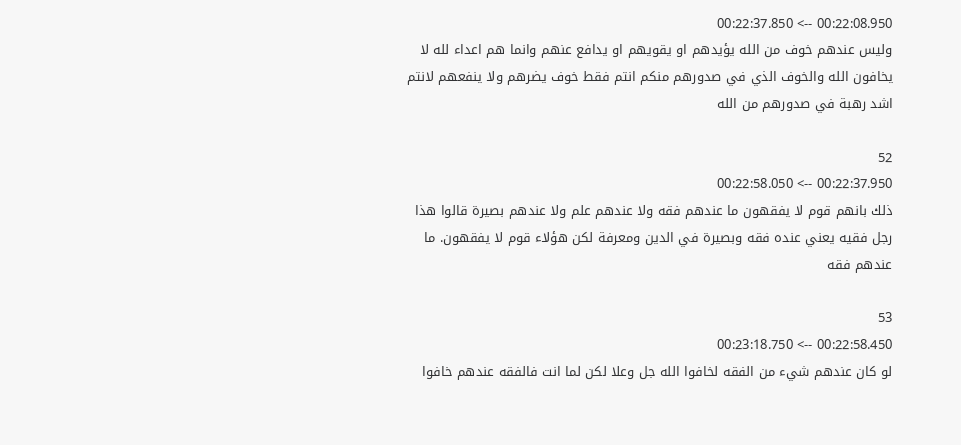00:22:08.950 --> 00:22:37.850
وليس عندهم خوف من الله يؤيدهم او يقويهم او يدافع عنهم وانما هم اعداء لله لا يخافون الله والخوف الذي في صدورهم منكم انتم فقط خوف يضرهم ولا ينفعهم لانتم اشد رهبة في صدورهم من الله

52
00:22:37.950 --> 00:22:58.050
ذلك بانهم قوم لا يفقهون ما عندهم فقه ولا عندهم علم ولا عندهم بصيرة قالوا هذا رجل فقيه يعني عنده فقه وبصيرة في الدين ومعرفة لكن هؤلاء قوم لا يفقهون. ما عندهم فقه

53
00:22:58.450 --> 00:23:18.750
لو كان عندهم شيء من الفقه لخافوا الله جل وعلا لكن لما انت فالفقه عندهم خافوا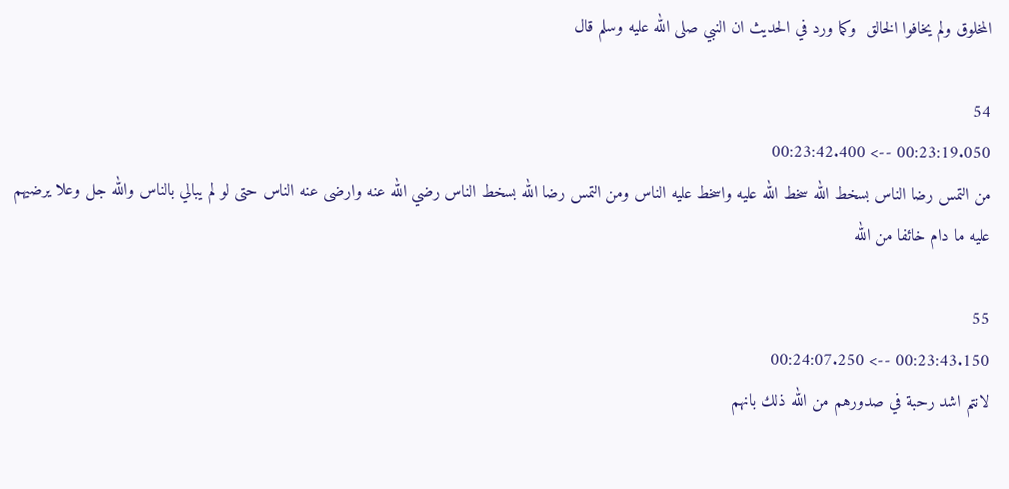المخلوق ولم يخافوا الخالق  وكما ورد في الحديث ان النبي صلى الله عليه وسلم قال

54
00:23:19.050 --> 00:23:42.400
من التمس رضا الناس بسخط الله سخط الله عليه واسخط عليه الناس ومن التمس رضا الله بسخط الناس رضي الله عنه وارضى عنه الناس حتى لو لم يبالي بالناس والله جل وعلا يرضيهم عليه ما دام خائفا من الله

55
00:23:43.150 --> 00:24:07.250
لانتم اشد رحبة في صدورهم من الله ذلك بانهم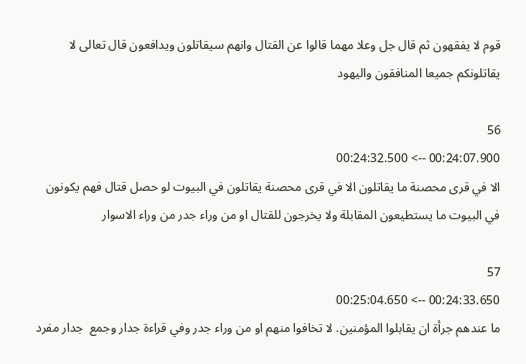قوم لا يفقهون ثم قال جل وعلا مهما قالوا عن القتال وانهم سيقاتلون ويدافعون قال تعالى لا يقاتلونكم جميعا المنافقون واليهود

56
00:24:07.900 --> 00:24:32.500
الا في قرى محصنة ما يقاتلون الا في قرى محصنة يقاتلون في البيوت لو حصل قتال فهم يكونون في البيوت ما يستطيعون المقابلة ولا يخرجون للقتال او من وراء جدر من وراء الاسوار

57
00:24:33.650 --> 00:25:04.650
ما عندهم جرأة ان يقابلوا المؤمنين. لا تخافوا منهم او من وراء جدر وفي قراءة جدار وجمع  جدار مفرد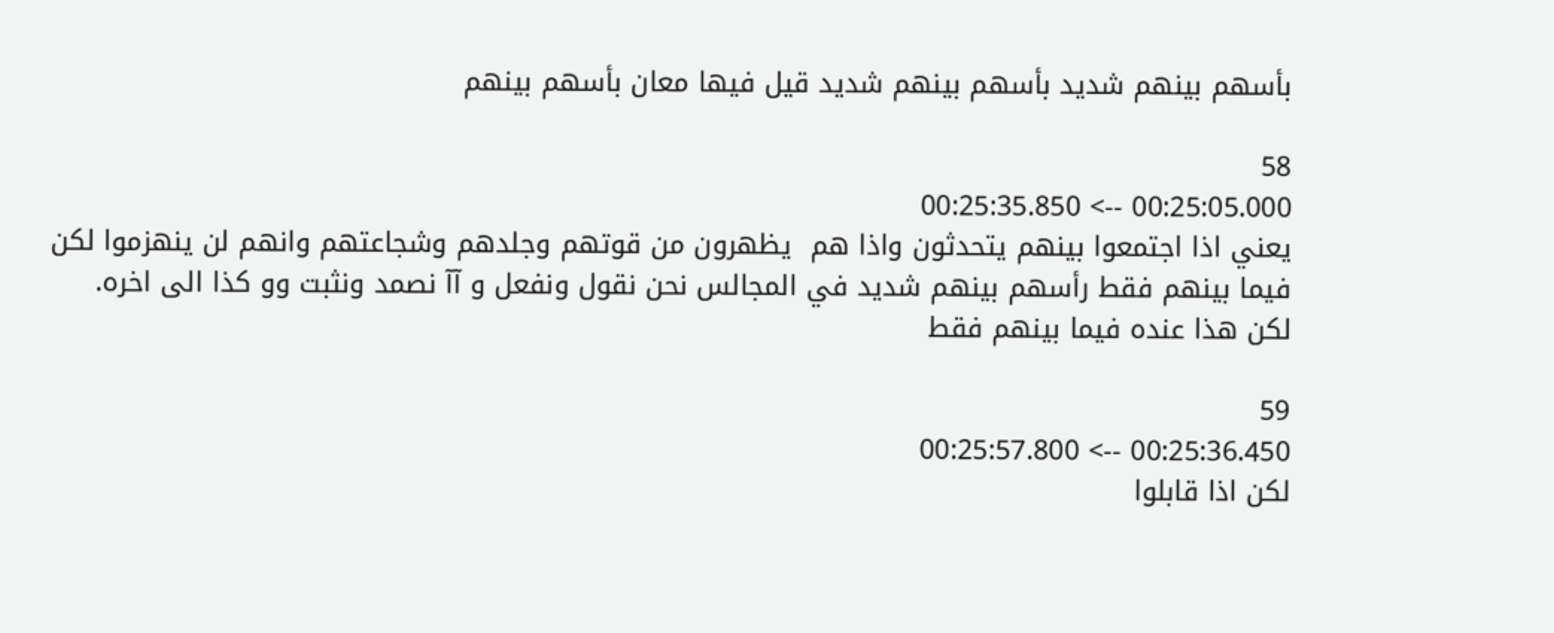بأسهم بينهم شديد بأسهم بينهم شديد قيل فيها معان بأسهم بينهم

58
00:25:05.000 --> 00:25:35.850
يعني اذا اجتمعوا بينهم يتحدثون واذا هم  يظهرون من قوتهم وجلدهم وشجاعتهم وانهم لن ينهزموا لكن فيما بينهم فقط رأسهم بينهم شديد في المجالس نحن نقول ونفعل و آآ نصمد ونثبت وو كذا الى اخره. لكن هذا عنده فيما بينهم فقط

59
00:25:36.450 --> 00:25:57.800
لكن اذا قابلوا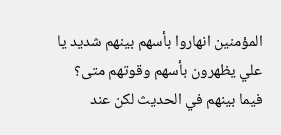المؤمنين انهاروا بأسهم بينهم شديد يا علي يظهرون بأسهم وقوتهم متى؟ فيما بينهم في الحديث لكن عند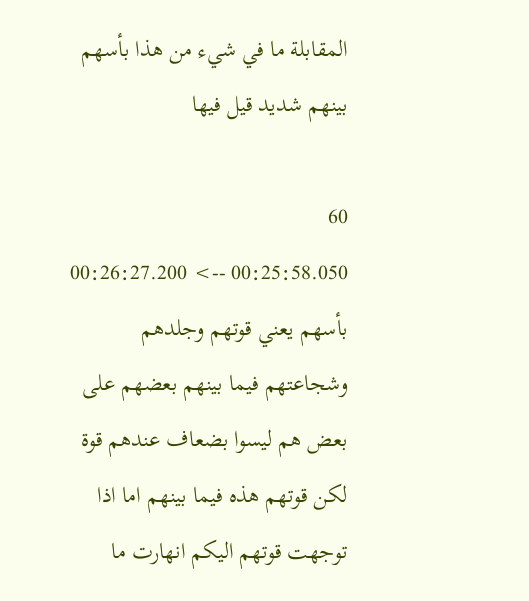المقابلة ما في شيء من هذا بأسهم بينهم شديد قيل فيها

60
00:25:58.050 --> 00:26:27.200
بأسهم يعني قوتهم وجلدهم وشجاعتهم فيما بينهم بعضهم على بعض هم ليسوا بضعاف عندهم قوة لكن قوتهم هذه فيما بينهم اما اذا توجهت قوتهم اليكم انهارت ما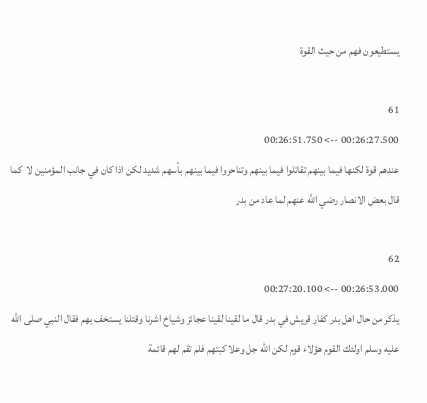يستطيعون فهم من حيث القوة

61
00:26:27.500 --> 00:26:51.750
عندهم قوة لكنها فيما بينهم تقاتلوا فيما بينهم وتناحروا فيما بينهم بأسهم شديد لكن اذا كان في جانب المؤمنين لا  كما قال بعض الانصار رضي الله عنهم لما عاد من بدر

62
00:26:53.000 --> 00:27:20.100
يذكر من حال اهل بدر كفار قريش في بدر قال ما لقينا لقينا عجائز وشياخ اشرنا وقتلنا يستخف بهم فقال النبي صلى الله عليه وسلم اولئك القوم هؤلاء قوم لكن الله جل وعلا كبتهم فلم تقم لهم قائمة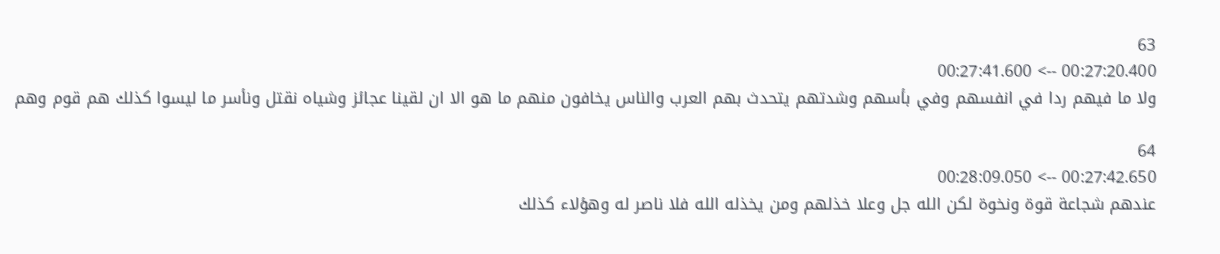63
00:27:20.400 --> 00:27:41.600
ولا ما فيهم ردا في انفسهم وفي بأسهم وشدتهم يتحدث بهم العرب والناس يخافون منهم ما هو الا ان لقينا عجائز وشياه نقتل ونأسر ما ليسوا كذلك هم قوم وهم

64
00:27:42.650 --> 00:28:09.050
عندهم شجاعة قوة ونخوة لكن الله جل وعلا خذلهم ومن يخذله الله فلا ناصر له وهؤلاء كذلك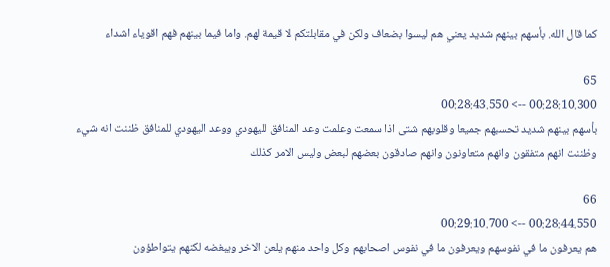كما قال الله. بأسهم بينهم شديد يعني هم ليسوا بضعاف ولكن في مقابلتكم لا قيمة لهم. واما فيما بينهم فهم اقوياء اشداء

65
00:28:10.300 --> 00:28:43.550
بأسهم بينهم شديد تحسبهم جميعا وقلوبهم شتى اذا سمعت وعلمت وعد المنافق لليهودي ووعد اليهودي للمنافق ظننت انه شيء وظننت انهم متفقون وانهم متعاونون وانهم صادقون بعضهم لبعض وليس الامر كذلك

66
00:28:44.550 --> 00:29:10.700
هم يعرفون ما في نفوسهم ويعرفون ما في نفوس اصحابهم وكل واحد منهم يلعن الاخر ويبغضه لكنهم يتواطؤون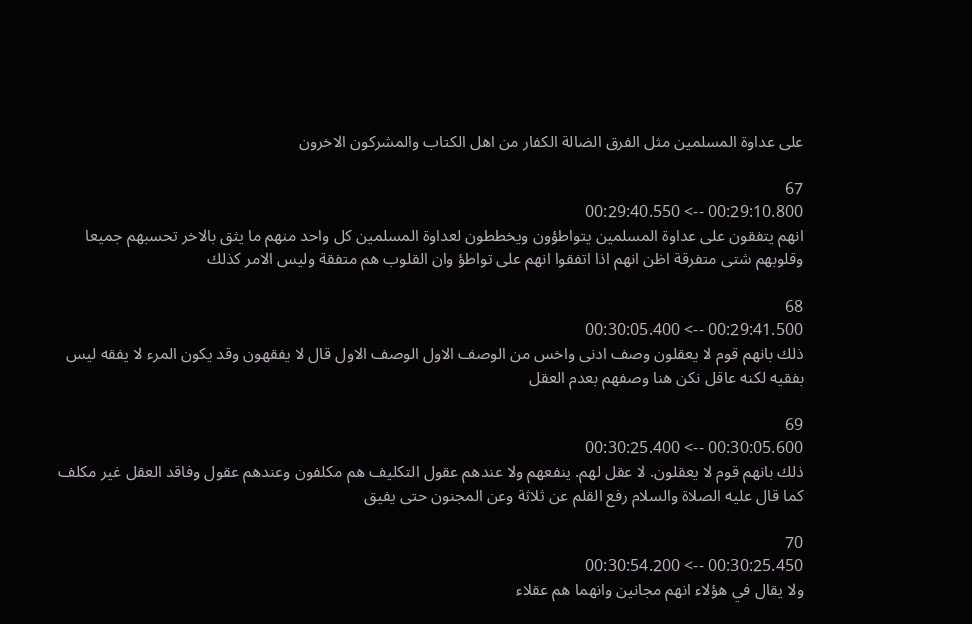على عداوة المسلمين مثل الفرق الضالة الكفار من اهل الكتاب والمشركون الاخرون

67
00:29:10.800 --> 00:29:40.550
انهم يتفقون على عداوة المسلمين يتواطؤون ويخططون لعداوة المسلمين كل واحد منهم ما يثق بالاخر تحسبهم جميعا وقلوبهم شتى متفرقة اظن انهم اذا اتفقوا انهم على تواطؤ وان القلوب هم متفقة وليس الامر كذلك

68
00:29:41.500 --> 00:30:05.400
ذلك بانهم قوم لا يعقلون وصف ادنى واخس من الوصف الاول الوصف الاول قال لا يفقهون وقد يكون المرء لا يفقه ليس بفقيه لكنه عاقل نكن هنا وصفهم بعدم العقل

69
00:30:05.600 --> 00:30:25.400
ذلك بانهم قوم لا يعقلون. لا عقل لهم. ينفعهم ولا عندهم عقول التكليف هم مكلفون وعندهم عقول وفاقد العقل غير مكلف كما قال عليه الصلاة والسلام رفع القلم عن ثلاثة وعن المجنون حتى يفيق

70
00:30:25.450 --> 00:30:54.200
ولا يقال في هؤلاء انهم مجانين وانهما هم عقلاء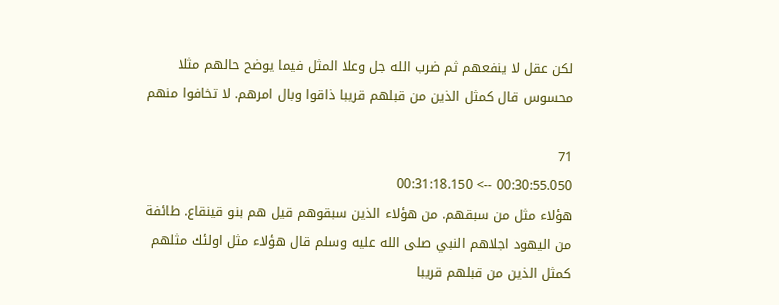لكن عقل لا ينفعهم ثم ضرب الله جل وعلا المثل فيما يوضح حالهم مثلا محسوس قال كمثل الذين من قبلهم قريبا ذاقوا وبال امرهم. لا تخافوا منهم

71
00:30:55.050 --> 00:31:18.150
هؤلاء مثل من سبقهم. من هؤلاء الذين سبقوهم قيل هم بنو قينقاع. طائفة من اليهود اجلاهم النبي صلى الله عليه وسلم قال هؤلاء مثل اولئك مثلهم كمثل الذين من قبلهم قريبا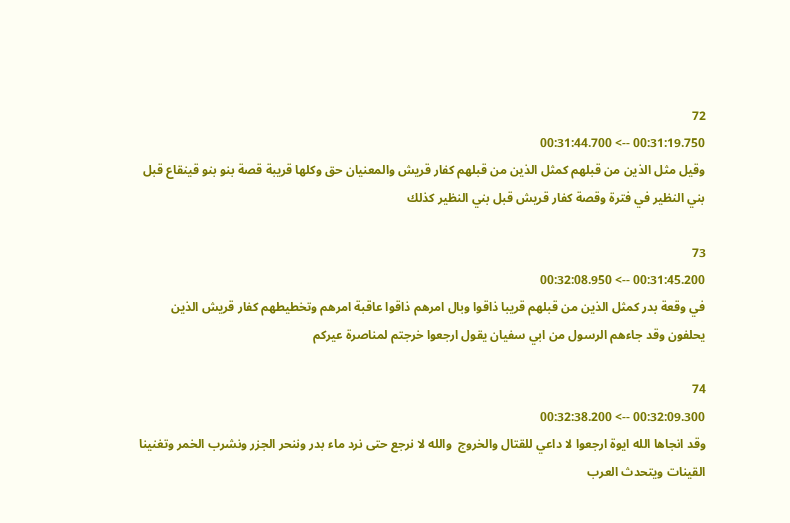72
00:31:19.750 --> 00:31:44.700
وقيل مثل الذين من قبلهم كمثل الذين من قبلهم كفار قريش والمعنيان حق وكلها قريبة قصة بنو بنو قينقاع قبل بني النظير في فترة وقصة كفار قريش قبل بني النظير كذلك

73
00:31:45.200 --> 00:32:08.950
في وقعة بدر كمثل الذين من قبلهم قريبا ذاقوا وبال امرهم ذاقوا عاقبة امرهم وتخطيطهم كفار قريش الذين يحلفون وقد جاءهم الرسول من ابي سفيان يقول ارجعوا خرجتم لمناصرة عيركم

74
00:32:09.300 --> 00:32:38.200
وقد انجاها الله ايوة ارجعوا لا داعي للقتال والخروج  والله لا نرجع حتى نرد ماء بدر وننحر الجزر ونشرب الخمر وتغنينا القينات ويتحدث العرب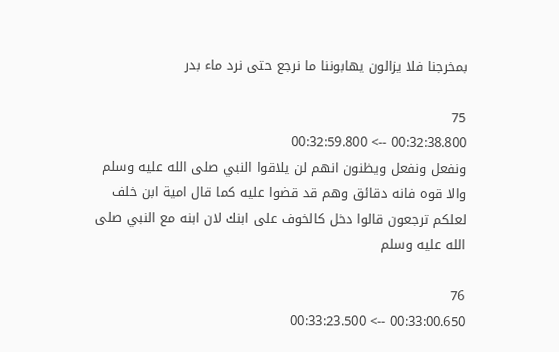بمخرجنا فلا يزالون يهابوننا ما نرجع حتى نرد ماء بدر

75
00:32:38.800 --> 00:32:59.800
ونفعل ونفعل ويظنون انهم لن يلاقوا النبي صلى الله عليه وسلم والا قوه فانه دقائق وهم قد قضوا عليه كما قال امية ابن خلف لعلكم ترجعون قالوا دخل كالخوف على ابنك لان ابنه مع النبي صلى الله عليه وسلم

76
00:33:00.650 --> 00:33:23.500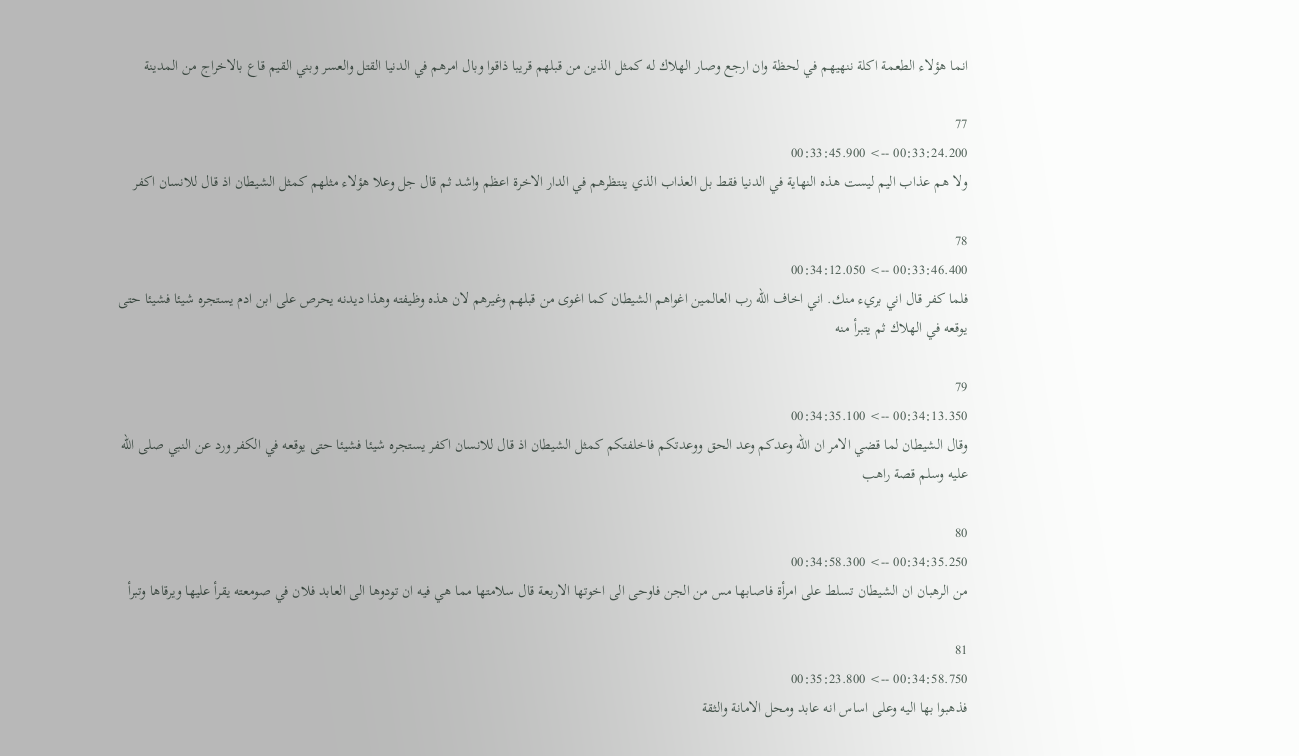انما هؤلاء الطعمة اكلة ننهيهم في لحظة وان ارجع وصار الهلاك له كمثل الذين من قبلهم قريبا ذاقوا وبال امرهم في الدنيا القتل والعسر وبني القيم قاع بالاخراج من المدينة

77
00:33:24.200 --> 00:33:45.900
ولا هم عذاب اليم ليست هذه النهاية في الدنيا فقط بل العذاب الذي ينتظرهم في الدار الاخرة اعظم واشد ثم قال جل وعلا هؤلاء مثلهم كمثل الشيطان اذ قال للانسان اكفر

78
00:33:46.400 --> 00:34:12.050
فلما كفر قال اني بريء منك. اني اخاف الله رب العالمين اغواهم الشيطان كما اغوى من قبلهم وغيرهم لان هذه وظيفته وهذا ديدنه يحرص على ابن ادم يستجره شيئا فشيئا حتى يوقعه في الهلاك ثم يتبرأ منه

79
00:34:13.350 --> 00:34:35.100
وقال الشيطان لما قضي الامر ان الله وعدكم وعد الحق ووعدتكم فاخلفتكم كمثل الشيطان اذ قال للانسان اكفر يستجره شيئا فشيئا حتى يوقعه في الكفر ورد عن النبي صلى الله عليه وسلم قصة راهب

80
00:34:35.250 --> 00:34:58.300
من الرهبان ان الشيطان تسلط على امرأة فاصابها مس من الجن فاوحى الى اخوتها الاربعة قال سلامتها مما هي فيه ان تودوها الى العابد فلان في صومعته يقرأ عليها ويرقاها وتبرأ

81
00:34:58.750 --> 00:35:23.800
فذهبوا بها اليه وعلى اساس انه عابد ومحل الامانة والثقة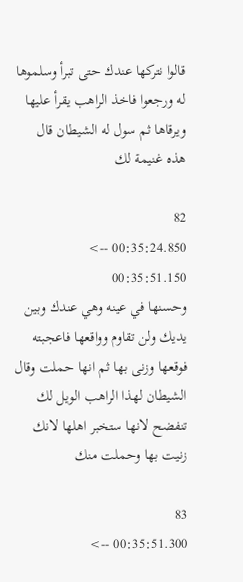قالوا نتركها عندك حتى تبرأ وسلموها له ورجعوا فاخذ الراهب يقرأ عليها ويرقاها ثم سول له الشيطان قال هذه غنيمة لك

82
00:35:24.850 --> 00:35:51.150
وحسنها في عينه وهي عندك وبين يديك ولن تقاوم وواقعها فاعجبته فوقعها وزنى بها ثم انها حملت وقال الشيطان لهذا الراهب الويل لك تنفضح لانها ستخبر اهلها لانك زنيت بها وحملت منك

83
00:35:51.300 -->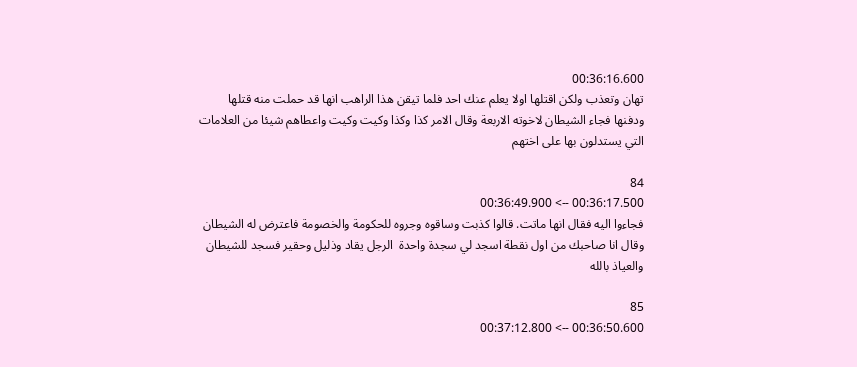00:36:16.600
تهان وتعذب ولكن اقتلها اولا يعلم عنك احد فلما تيقن هذا الراهب انها قد حملت منه قتلها ودفنها فجاء الشيطان لاخوته الاربعة وقال الامر كذا وكذا وكيت وكيت واعطاهم شيئا من العلامات التي يستدلون بها على اختهم

84
00:36:17.500 --> 00:36:49.900
فجاءوا اليه فقال انها ماتت. قالوا كذبت وساقوه وجروه للحكومة والخصومة فاعترض له الشيطان وقال انا صاحبك من اول نقطة اسجد لي سجدة واحدة  الرجل يقاد وذليل وحقير فسجد للشيطان والعياذ بالله

85
00:36:50.600 --> 00:37:12.800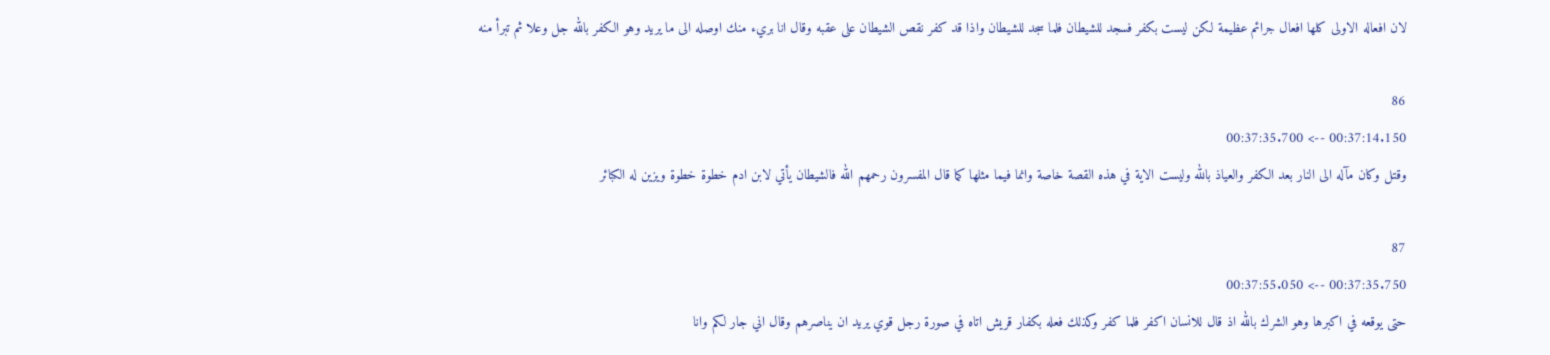لان افعاله الاولى كلها افعال جرائم عظيمة لكن ليست بكفر فسجد للشيطان فلما سجد للشيطان واذا قد كفر نقص الشيطان على عقبه وقال انا بريء منك اوصله الى ما يريد وهو الكفر بالله جل وعلا ثم تبرأ منه

86
00:37:14.150 --> 00:37:35.700
وقتل وكان مآله الى النار بعد الكفر والعياذ بالله وليست الاية في هذه القصة خاصة وانما فيما مثلها كما قال المفسرون رحمهم الله فالشيطان يأتي لابن ادم خطوة خطوة ويزين له الكبائر

87
00:37:35.750 --> 00:37:55.050
حتى يوقعه في اكبرها وهو الشرك بالله اذ قال للانسان اكفر فلما كفر وكذلك فعله بكفار قريش اتاه في صورة رجل قوي يريد ان يناصرهم وقال اني جار لكم وانا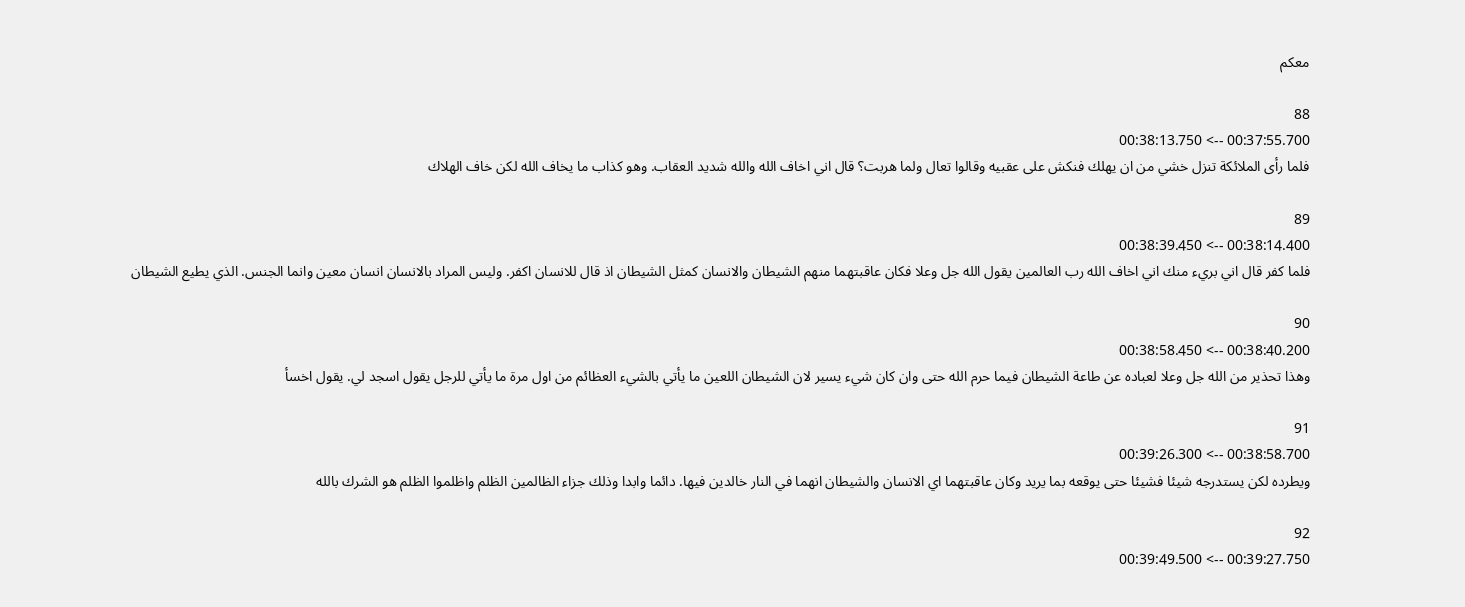معكم

88
00:37:55.700 --> 00:38:13.750
فلما رأى الملائكة تنزل خشي من ان يهلك فنكش على عقبيه وقالوا تعال ولما هربت؟ قال اني اخاف الله والله شديد العقاب. وهو كذاب ما يخاف الله لكن خاف الهلاك

89
00:38:14.400 --> 00:38:39.450
فلما كفر قال اني بريء منك اني اخاف الله رب العالمين يقول الله جل وعلا فكان عاقبتهما منهم الشيطان والانسان كمثل الشيطان اذ قال للانسان اكفر. وليس المراد بالانسان انسان معين وانما الجنس. الذي يطيع الشيطان

90
00:38:40.200 --> 00:38:58.450
وهذا تحذير من الله جل وعلا لعباده عن طاعة الشيطان فيما حرم الله حتى وان كان شيء يسير لان الشيطان اللعين ما يأتي بالشيء العظائم من اول مرة ما يأتي للرجل يقول اسجد لي. يقول اخسأ

91
00:38:58.700 --> 00:39:26.300
ويطرده لكن يستدرجه شيئا فشيئا حتى يوقعه بما يريد وكان عاقبتهما اي الانسان والشيطان انهما في النار خالدين فيها. دائما وابدا وذلك جزاء الظالمين الظلم واظلموا الظلم هو الشرك بالله

92
00:39:27.750 --> 00:39:49.500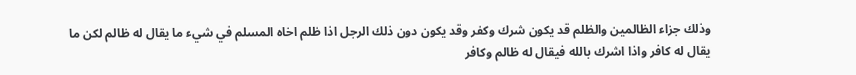وذلك جزاء الظالمين والظلم قد يكون شرك وكفر وقد يكون دون ذلك الرجل اذا ظلم اخاه المسلم في شيء ما يقال له ظالم لكن ما يقال له كافر واذا اشرك بالله فيقال له ظالم وكافر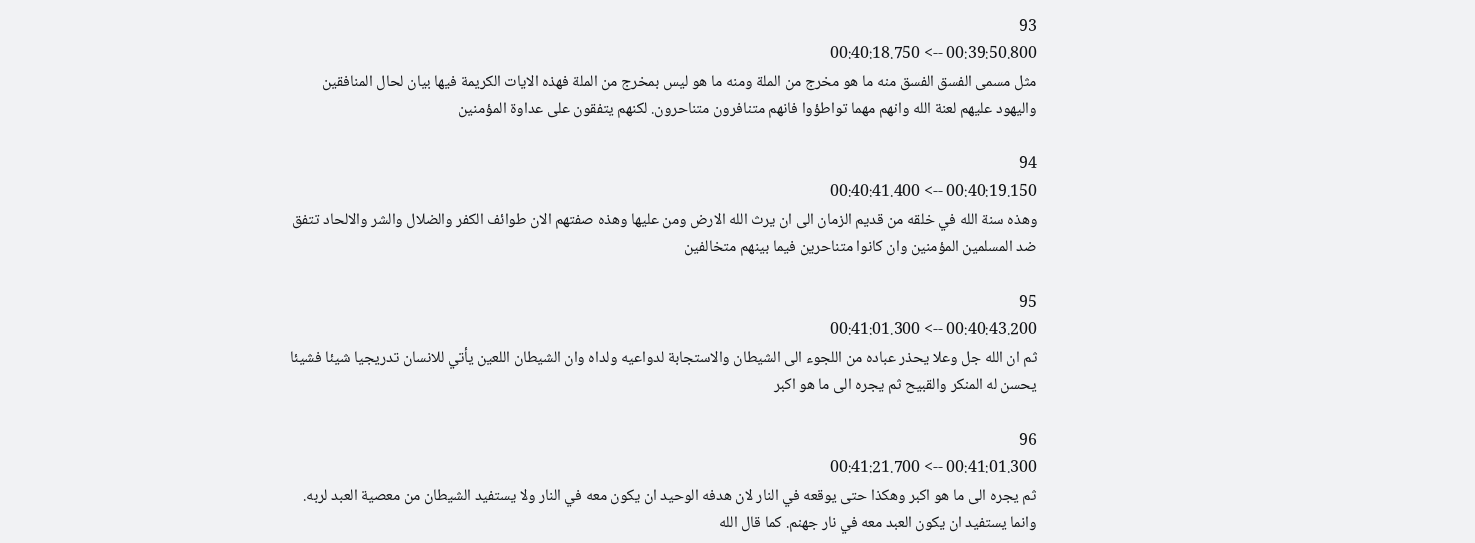93
00:39:50.800 --> 00:40:18.750
مثل مسمى الفسق الفسق منه ما هو مخرج من الملة ومنه ما هو ليس بمخرج من الملة فهذه الايات الكريمة فيها بيان لحال المنافقين واليهود عليهم لعنة الله وانهم مهما تواطؤوا فانهم متنافرون متناحرون. لكنهم يتفقون على عداوة المؤمنين

94
00:40:19.150 --> 00:40:41.400
وهذه سنة الله في خلقه من قديم الزمان الى ان يرث الله الارض ومن عليها وهذه صفتهم الان طوائف الكفر والضلال والشر والالحاد تتفق ضد المسلمين المؤمنين وان كانوا متناحرين فيما بينهم متخالفين

95
00:40:43.200 --> 00:41:01.300
ثم ان الله جل وعلا يحذر عباده من اللجوء الى الشيطان والاستجابة لدواعيه ولداه وان الشيطان اللعين يأتي للانسان تدريجيا شيئا فشيئا يحسن له المنكر والقبيح ثم يجره الى ما هو اكبر

96
00:41:01.300 --> 00:41:21.700
ثم يجره الى ما هو اكبر وهكذا حتى يوقعه في النار لان هدفه الوحيد ان يكون معه في النار ولا يستفيد الشيطان من معصية العبد لربه. وانما يستفيد ان يكون العبد معه في نار جهنم. كما قال الله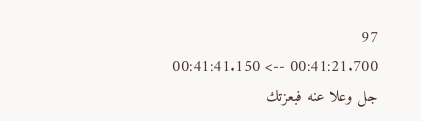97
00:41:21.700 --> 00:41:41.150
جل وعلا عنه فبعزتك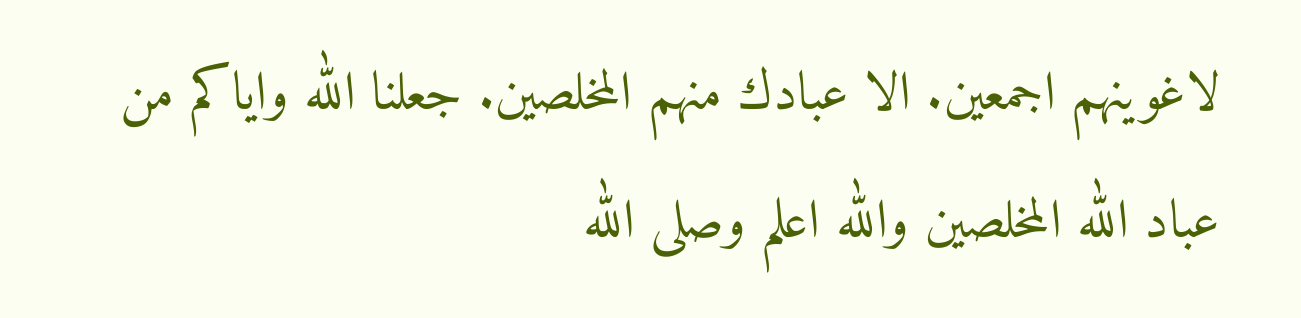لاغوينهم اجمعين. الا عبادك منهم المخلصين. جعلنا الله واياكم من عباد الله المخلصين والله اعلم وصلى الله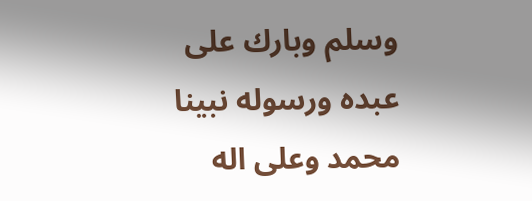وسلم وبارك على عبده ورسوله نبينا محمد وعلى اله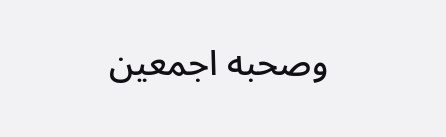وصحبه اجمعين